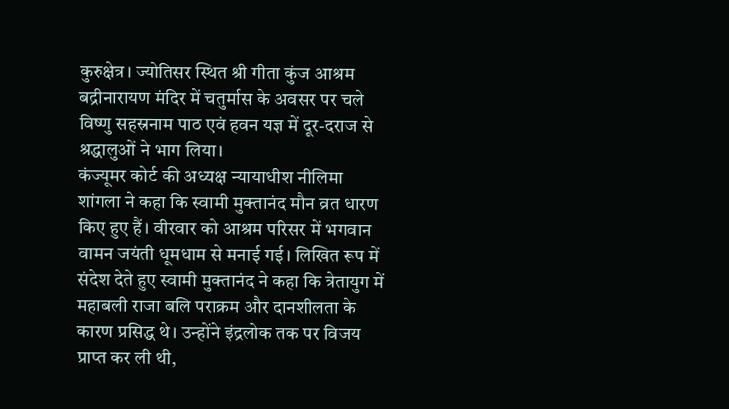कुरुक्षेत्र। ज्योतिसर स्थित श्री गीता कुंज आश्रम बद्रीनारायण मंदिर में चतुर्मास के अवसर पर चले विष्णु सहस्रनाम पाठ एवं हवन यज्ञ में दूर-दराज से श्रद्धालुओं ने भाग लिया।
कंज्यूमर कोर्ट की अध्यक्ष न्यायाधीश नीलिमा शांगला ने कहा कि स्वामी मुक्तानंद मौन व्रत धारण किए हुए हैं। वीरवार को आश्रम परिसर में भगवान वामन जयंती धूमधाम से मनाई गई। लिखित रूप में संदेश देते हुए स्वामी मुक्तानंद ने कहा कि त्रेतायुग में महाबली राजा बलि पराक्रम और दानशीलता के कारण प्रसिद्ध थे। उन्होंने इंद्रलोक तक पर विजय प्राप्त कर ली थी,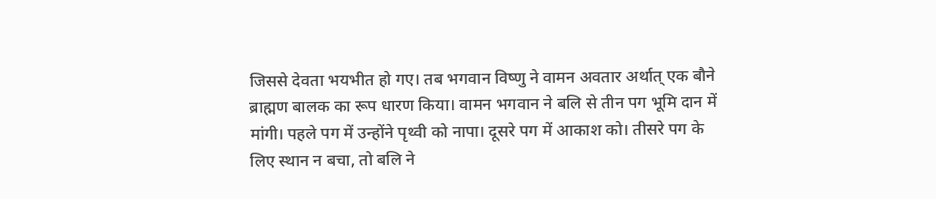जिससे देवता भयभीत हो गए। तब भगवान विष्णु ने वामन अवतार अर्थात् एक बौने ब्राह्मण बालक का रूप धारण किया। वामन भगवान ने बलि से तीन पग भूमि दान में मांगी। पहले पग में उन्होंने पृथ्वी को नापा। दूसरे पग में आकाश को। तीसरे पग के लिए स्थान न बचा, तो बलि ने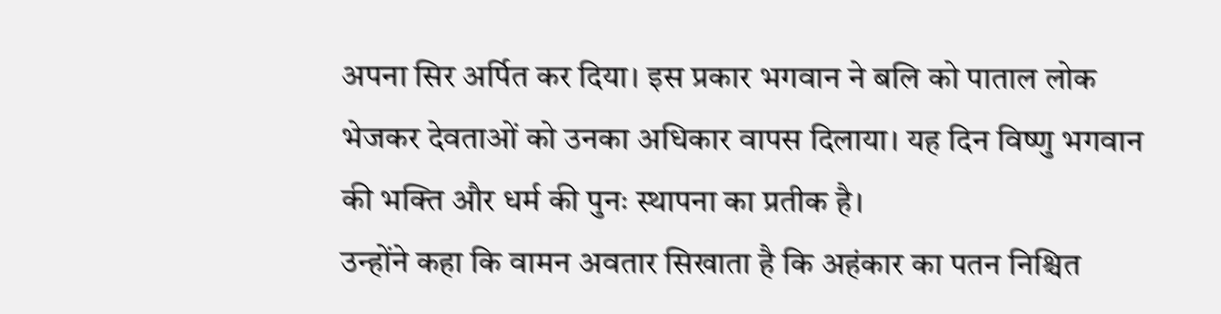अपना सिर अर्पित कर दिया। इस प्रकार भगवान ने बलि को पाताल लोक भेजकर देवताओं को उनका अधिकार वापस दिलाया। यह दिन विष्णु भगवान की भक्ति और धर्म की पुनः स्थापना का प्रतीक है।
उन्होंने कहा कि वामन अवतार सिखाता है कि अहंकार का पतन निश्चित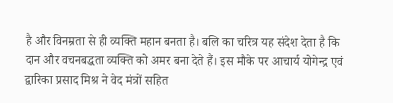है और विनम्रता से ही व्यक्ति महान बनता है। बलि का चरित्र यह संदेश देता है कि दान और वचनबद्धता व्यक्ति को अमर बना देते हैं। इस मौके पर आचार्य योगेन्द्र एवं द्वारिका प्रसाद मिश्र ने वेद मंत्रों सहित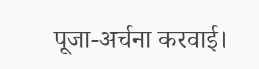पूजा-अर्चना करवाई।